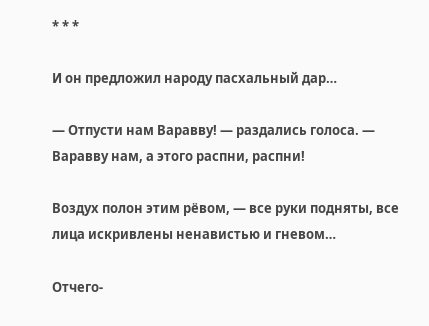* * *

И он предложил народу пасхальный дар…

— Отпусти нам Варавву! — раздались голоса. — Варавву нам, а этого распни, распни!

Воздух полон этим рёвом, — все руки подняты, все лица искривлены ненавистью и гневом…

Отчего-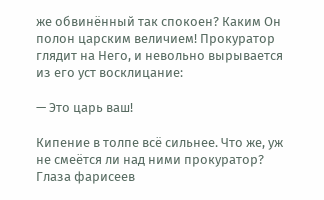же обвинённый так спокоен? Каким Он полон царским величием! Прокуратор глядит на Него, и невольно вырывается из его уст восклицание:

— Это царь ваш!

Кипение в толпе всё сильнее. Что же, уж не смеётся ли над ними прокуратор? Глаза фарисеев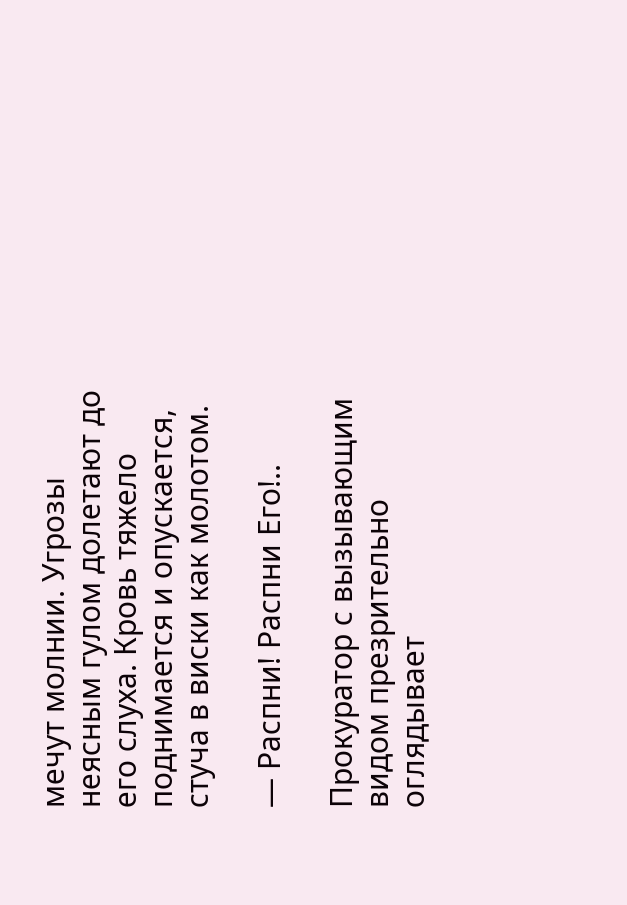мечут молнии. Угрозы неясным гулом долетают до его слуха. Кровь тяжело поднимается и опускается, стуча в виски как молотом.

— Распни! Распни Его!..

Прокуратор с вызывающим видом презрительно оглядывает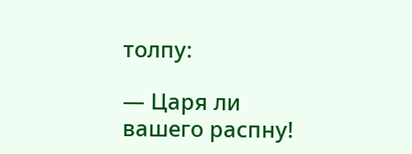толпу:

— Царя ли вашего распну!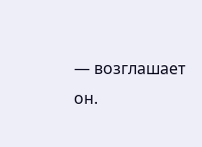— возглашает он.